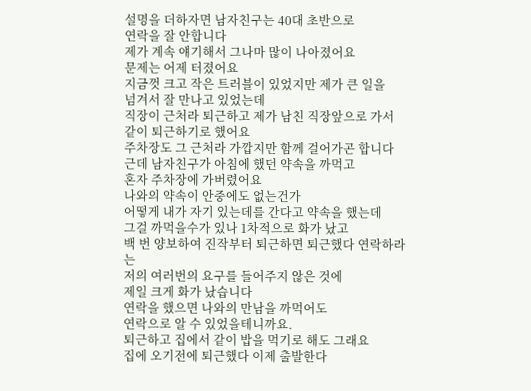설명을 더하자면 남자친구는 40대 초반으로
연락을 잘 안합니다
제가 계속 얘기해서 그나마 많이 나아졌어요
문제는 어제 터졌어요
지금껏 크고 작은 트러블이 있었지만 제가 큰 일을
넘겨서 잘 만나고 있었는데
직장이 근처라 퇴근하고 제가 남친 직장앞으로 가서
같이 퇴근하기로 했어요
주차장도 그 근처라 가깝지만 함께 걸어가곤 합니다
근데 남자친구가 아침에 했던 약속을 까먹고
혼자 주차장에 가버렸어요
나와의 약속이 안중에도 없는건가
어떻게 내가 자기 있는데를 간다고 약속을 했는데
그걸 까먹을수가 있나 1차적으로 화가 났고
백 번 양보하여 진작부터 퇴근하면 퇴근했다 연락하라는
저의 여러번의 요구를 들어주지 않은 것에
제일 크게 화가 났습니다
연락을 했으면 나와의 만남을 까먹어도
연락으로 알 수 있었을테니까요.
퇴근하고 집에서 같이 밥을 먹기로 해도 그래요
집에 오기전에 퇴근했다 이제 출발한다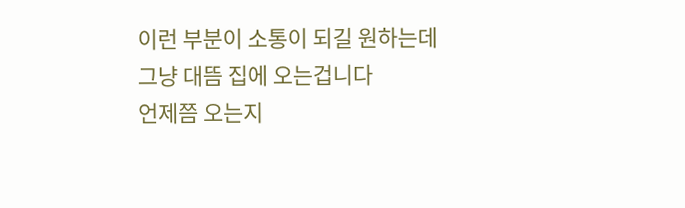이런 부분이 소통이 되길 원하는데
그냥 대뜸 집에 오는겁니다
언제쯤 오는지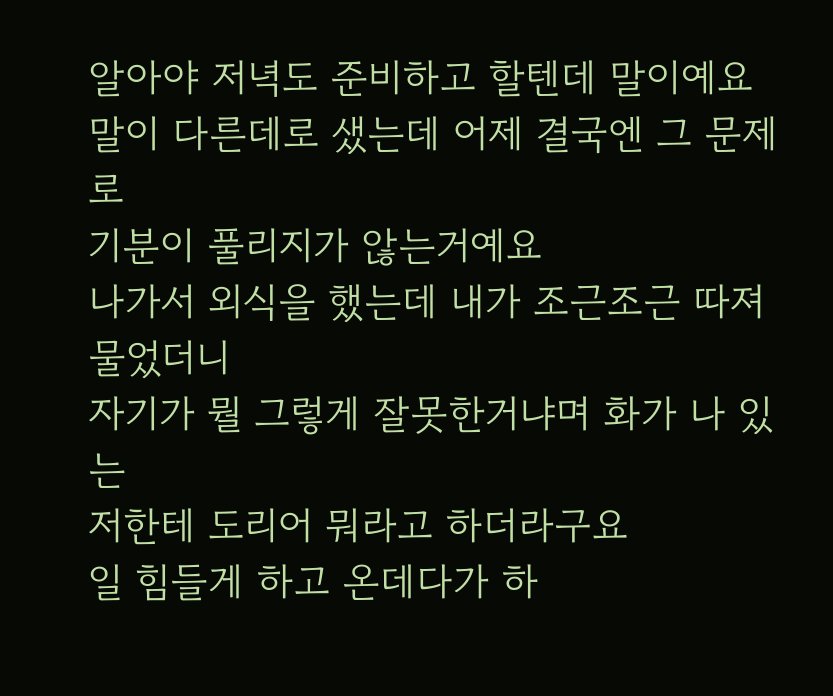알아야 저녁도 준비하고 할텐데 말이예요
말이 다른데로 샜는데 어제 결국엔 그 문제로
기분이 풀리지가 않는거예요
나가서 외식을 했는데 내가 조근조근 따져물었더니
자기가 뭘 그렇게 잘못한거냐며 화가 나 있는
저한테 도리어 뭐라고 하더라구요
일 힘들게 하고 온데다가 하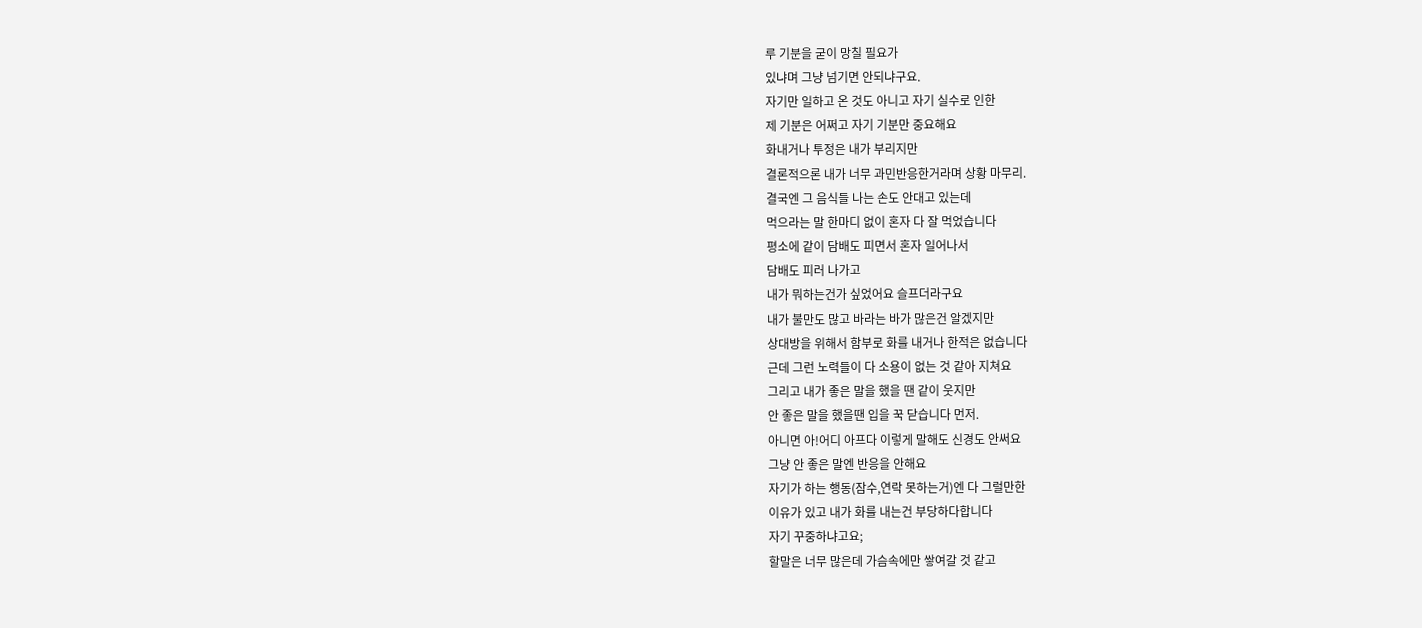루 기분을 굳이 망칠 필요가
있냐며 그냥 넘기면 안되냐구요.
자기만 일하고 온 것도 아니고 자기 실수로 인한
제 기분은 어쩌고 자기 기분만 중요해요
화내거나 투정은 내가 부리지만
결론적으론 내가 너무 과민반응한거라며 상황 마무리.
결국엔 그 음식들 나는 손도 안대고 있는데
먹으라는 말 한마디 없이 혼자 다 잘 먹었습니다
평소에 같이 담배도 피면서 혼자 일어나서
담배도 피러 나가고
내가 뭐하는건가 싶었어요 슬프더라구요
내가 불만도 많고 바라는 바가 많은건 알겠지만
상대방을 위해서 함부로 화를 내거나 한적은 없습니다
근데 그런 노력들이 다 소용이 없는 것 같아 지쳐요
그리고 내가 좋은 말을 했을 땐 같이 웃지만
안 좋은 말을 했을땐 입을 꾹 닫습니다 먼저.
아니면 아!어디 아프다 이렇게 말해도 신경도 안써요
그냥 안 좋은 말엔 반응을 안해요
자기가 하는 행동(잠수,연락 못하는거)엔 다 그럴만한
이유가 있고 내가 화를 내는건 부당하다합니다
자기 꾸중하냐고요;
할말은 너무 많은데 가슴속에만 쌓여갈 것 같고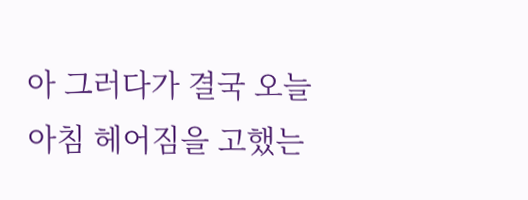아 그러다가 결국 오늘 아침 헤어짐을 고했는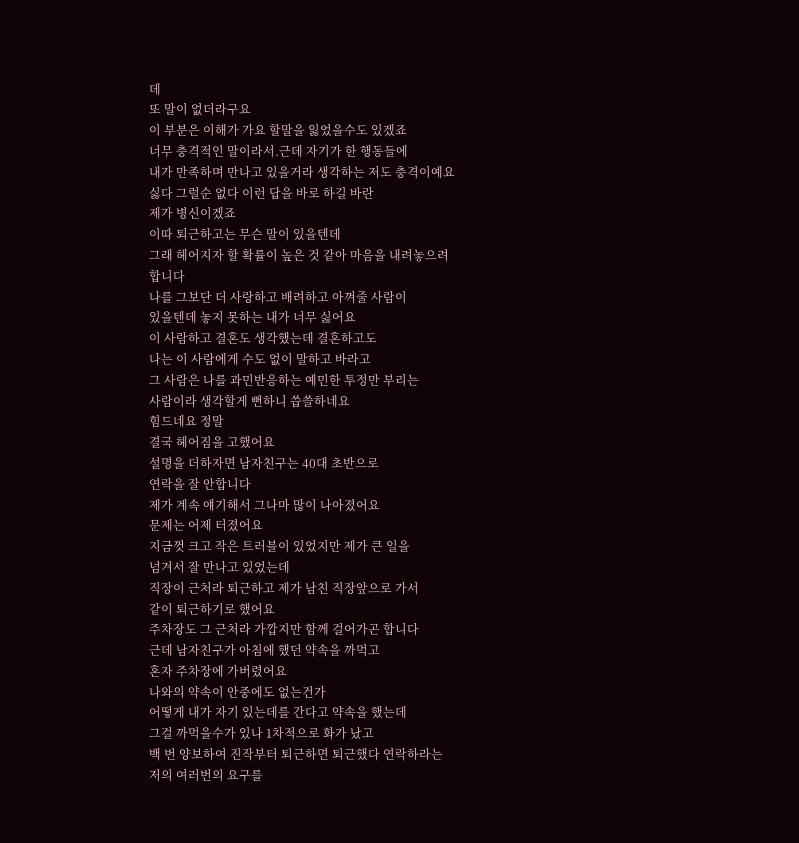데
또 말이 없더라구요
이 부분은 이해가 가요 할말을 잃었을수도 있겠죠
너무 충격적인 말이라서.근데 자기가 한 행동들에
내가 만족하며 만나고 있을거라 생각하는 저도 충격이예요
싫다 그럴순 없다 이런 답을 바로 하길 바란
제가 병신이겠죠
이따 퇴근하고는 무슨 말이 있을텐데
그래 헤어지자 할 확률이 높은 것 같아 마음을 내려놓으려
합니다
나를 그보단 더 사랑하고 배려하고 아껴줄 사람이
있을텐데 놓지 못하는 내가 너무 싫어요
이 사람하고 결혼도 생각했는데 결혼하고도
나는 이 사람에게 수도 없이 말하고 바라고
그 사람은 나를 과민반응하는 예민한 투정만 부리는
사람이라 생각할게 뻔하니 씁쓸하네요
힘드네요 정말
결국 헤어짐을 고했어요
설명을 더하자면 남자친구는 40대 초반으로
연락을 잘 안합니다
제가 계속 얘기해서 그나마 많이 나아졌어요
문제는 어제 터졌어요
지금껏 크고 작은 트러블이 있었지만 제가 큰 일을
넘겨서 잘 만나고 있었는데
직장이 근처라 퇴근하고 제가 남친 직장앞으로 가서
같이 퇴근하기로 했어요
주차장도 그 근처라 가깝지만 함께 걸어가곤 합니다
근데 남자친구가 아침에 했던 약속을 까먹고
혼자 주차장에 가버렸어요
나와의 약속이 안중에도 없는건가
어떻게 내가 자기 있는데를 간다고 약속을 했는데
그걸 까먹을수가 있나 1차적으로 화가 났고
백 번 양보하여 진작부터 퇴근하면 퇴근했다 연락하라는
저의 여러번의 요구를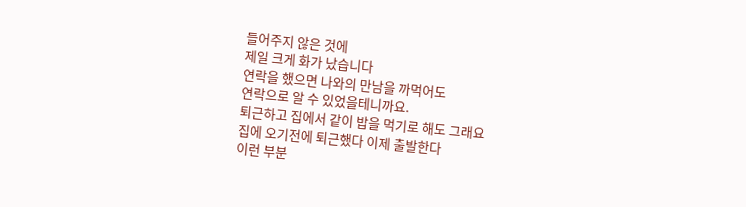들어주지 않은 것에
제일 크게 화가 났습니다
연락을 했으면 나와의 만남을 까먹어도
연락으로 알 수 있었을테니까요.
퇴근하고 집에서 같이 밥을 먹기로 해도 그래요
집에 오기전에 퇴근했다 이제 출발한다
이런 부분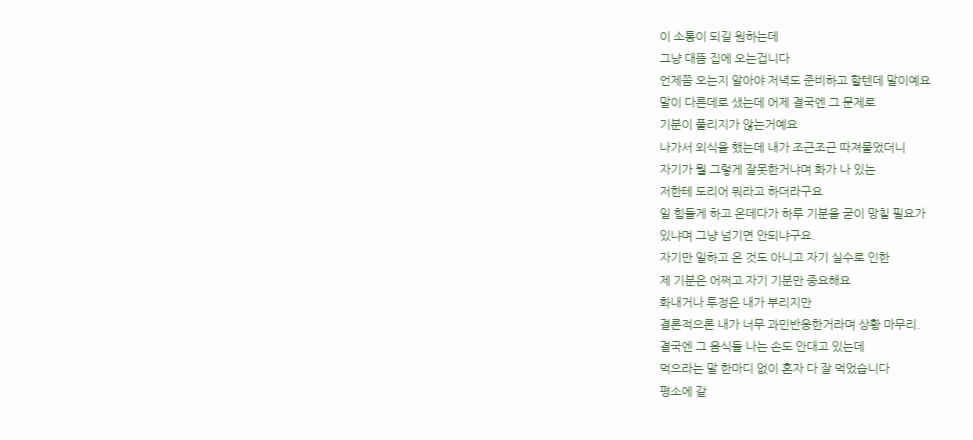이 소통이 되길 원하는데
그냥 대뜸 집에 오는겁니다
언제쯤 오는지 알아야 저녁도 준비하고 할텐데 말이예요
말이 다른데로 샜는데 어제 결국엔 그 문제로
기분이 풀리지가 않는거예요
나가서 외식을 했는데 내가 조근조근 따져물었더니
자기가 뭘 그렇게 잘못한거냐며 화가 나 있는
저한테 도리어 뭐라고 하더라구요
일 힘들게 하고 온데다가 하루 기분을 굳이 망칠 필요가
있냐며 그냥 넘기면 안되냐구요.
자기만 일하고 온 것도 아니고 자기 실수로 인한
제 기분은 어쩌고 자기 기분만 중요해요
화내거나 투정은 내가 부리지만
결론적으론 내가 너무 과민반응한거라며 상황 마무리.
결국엔 그 음식들 나는 손도 안대고 있는데
먹으라는 말 한마디 없이 혼자 다 잘 먹었습니다
평소에 같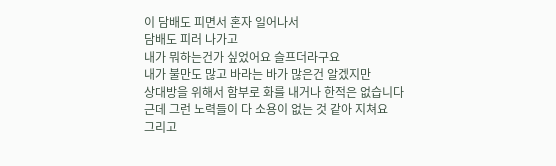이 담배도 피면서 혼자 일어나서
담배도 피러 나가고
내가 뭐하는건가 싶었어요 슬프더라구요
내가 불만도 많고 바라는 바가 많은건 알겠지만
상대방을 위해서 함부로 화를 내거나 한적은 없습니다
근데 그런 노력들이 다 소용이 없는 것 같아 지쳐요
그리고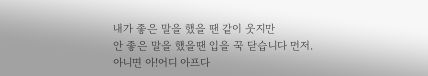내가 좋은 말을 했을 땐 같이 웃지만
안 좋은 말을 했을땐 입을 꾹 닫습니다 먼저.
아니면 아!어디 아프다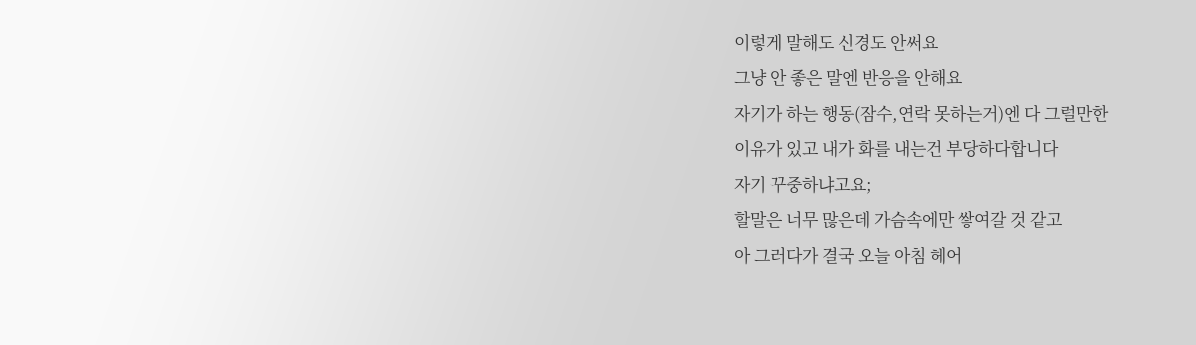이렇게 말해도 신경도 안써요
그냥 안 좋은 말엔 반응을 안해요
자기가 하는 행동(잠수,연락 못하는거)엔 다 그럴만한
이유가 있고 내가 화를 내는건 부당하다합니다
자기 꾸중하냐고요;
할말은 너무 많은데 가슴속에만 쌓여갈 것 같고
아 그러다가 결국 오늘 아침 헤어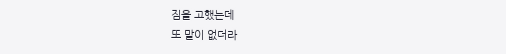짐을 고했는데
또 말이 없더라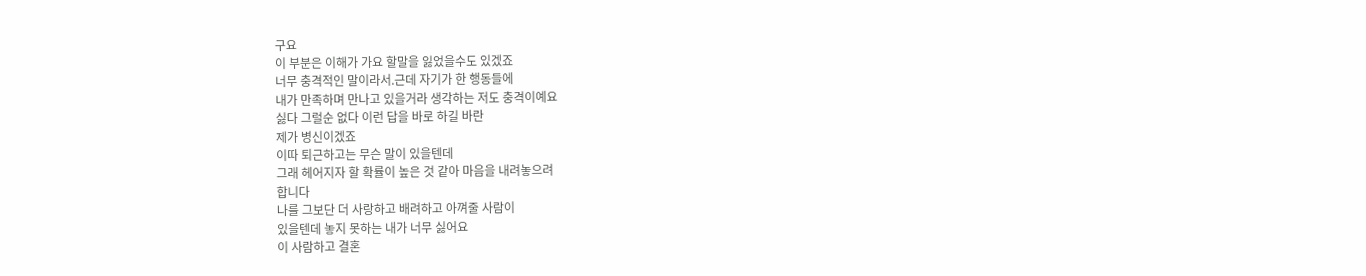구요
이 부분은 이해가 가요 할말을 잃었을수도 있겠죠
너무 충격적인 말이라서.근데 자기가 한 행동들에
내가 만족하며 만나고 있을거라 생각하는 저도 충격이예요
싫다 그럴순 없다 이런 답을 바로 하길 바란
제가 병신이겠죠
이따 퇴근하고는 무슨 말이 있을텐데
그래 헤어지자 할 확률이 높은 것 같아 마음을 내려놓으려
합니다
나를 그보단 더 사랑하고 배려하고 아껴줄 사람이
있을텐데 놓지 못하는 내가 너무 싫어요
이 사람하고 결혼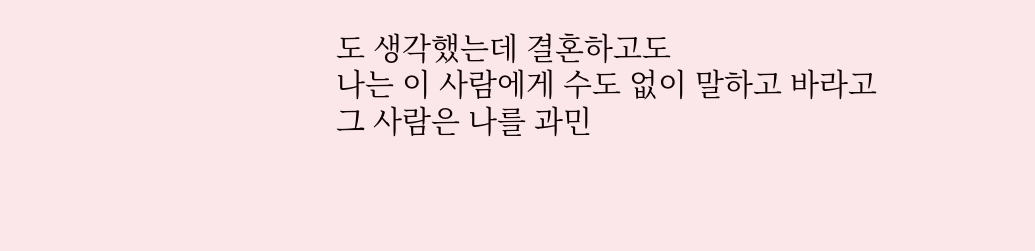도 생각했는데 결혼하고도
나는 이 사람에게 수도 없이 말하고 바라고
그 사람은 나를 과민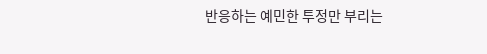반응하는 예민한 투정만 부리는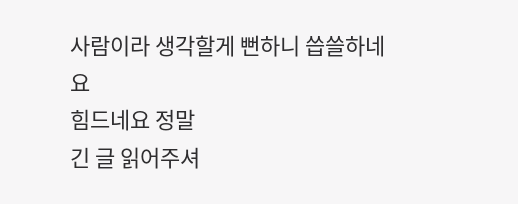사람이라 생각할게 뻔하니 씁쓸하네요
힘드네요 정말
긴 글 읽어주셔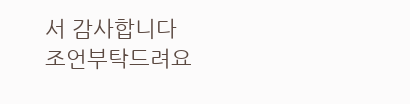서 감사합니다
조언부탁드려요